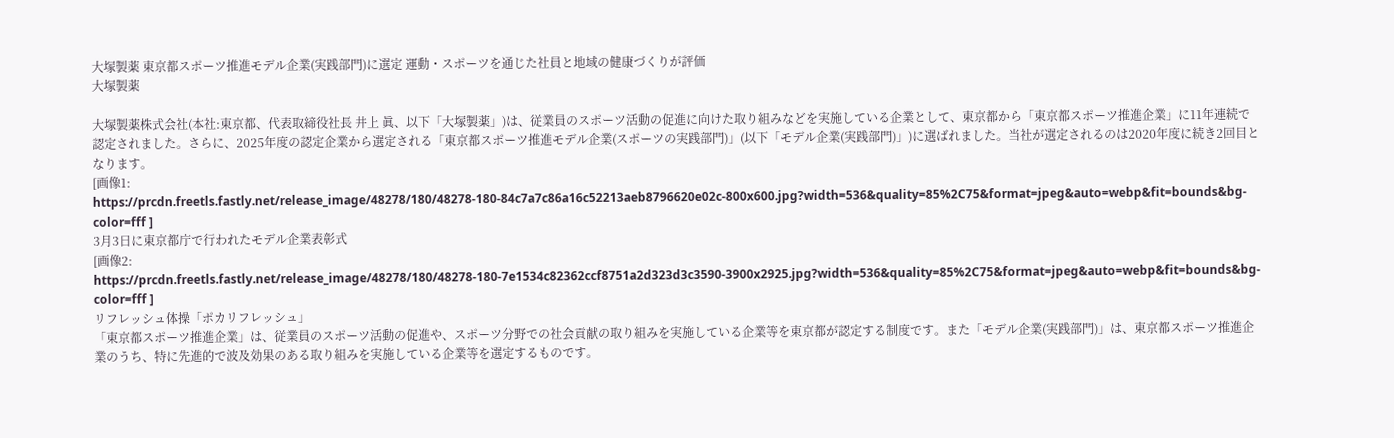大塚製薬 東京都スポーツ推進モデル企業(実践部門)に選定 運動・スポーツを通じた社員と地域の健康づくりが評価
大塚製薬

大塚製薬株式会社(本社:東京都、代表取締役社長 井上 眞、以下「大塚製薬」)は、従業員のスポーツ活動の促進に向けた取り組みなどを実施している企業として、東京都から「東京都スポーツ推進企業」に11年連続で認定されました。さらに、2025年度の認定企業から選定される「東京都スポーツ推進モデル企業(スポーツの実践部門)」(以下「モデル企業(実践部門)」)に選ばれました。当社が選定されるのは2020年度に続き2回目となります。
[画像1:
https://prcdn.freetls.fastly.net/release_image/48278/180/48278-180-84c7a7c86a16c52213aeb8796620e02c-800x600.jpg?width=536&quality=85%2C75&format=jpeg&auto=webp&fit=bounds&bg-color=fff ]
3月3日に東京都庁で行われたモデル企業表彰式
[画像2:
https://prcdn.freetls.fastly.net/release_image/48278/180/48278-180-7e1534c82362ccf8751a2d323d3c3590-3900x2925.jpg?width=536&quality=85%2C75&format=jpeg&auto=webp&fit=bounds&bg-color=fff ]
リフレッシュ体操「ポカリフレッシュ」
「東京都スポーツ推進企業」は、従業員のスポーツ活動の促進や、スポーツ分野での社会貢献の取り組みを実施している企業等を東京都が認定する制度です。また「モデル企業(実践部門)」は、東京都スポーツ推進企業のうち、特に先進的で波及効果のある取り組みを実施している企業等を選定するものです。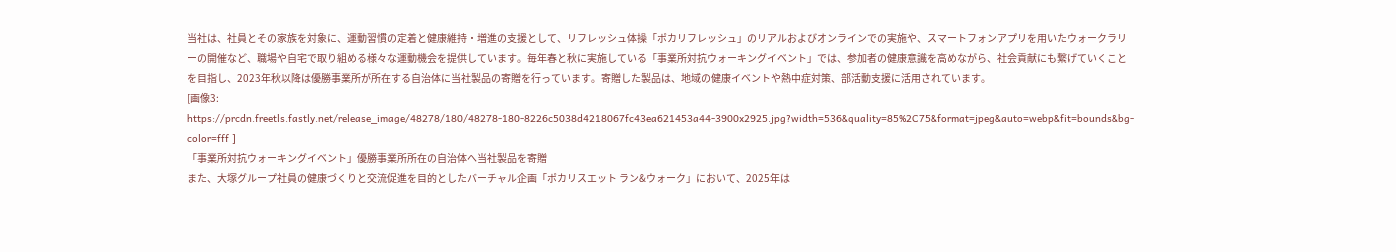当社は、社員とその家族を対象に、運動習慣の定着と健康維持・増進の支援として、リフレッシュ体操「ポカリフレッシュ」のリアルおよびオンラインでの実施や、スマートフォンアプリを用いたウォークラリーの開催など、職場や自宅で取り組める様々な運動機会を提供しています。毎年春と秋に実施している「事業所対抗ウォーキングイベント」では、参加者の健康意識を高めながら、社会貢献にも繋げていくことを目指し、2023年秋以降は優勝事業所が所在する自治体に当社製品の寄贈を行っています。寄贈した製品は、地域の健康イベントや熱中症対策、部活動支援に活用されています。
[画像3:
https://prcdn.freetls.fastly.net/release_image/48278/180/48278-180-8226c5038d4218067fc43ea621453a44-3900x2925.jpg?width=536&quality=85%2C75&format=jpeg&auto=webp&fit=bounds&bg-color=fff ]
「事業所対抗ウォーキングイベント」優勝事業所所在の自治体へ当社製品を寄贈
また、大塚グループ社員の健康づくりと交流促進を目的としたバーチャル企画「ポカリスエット ラン&ウォーク」において、2025年は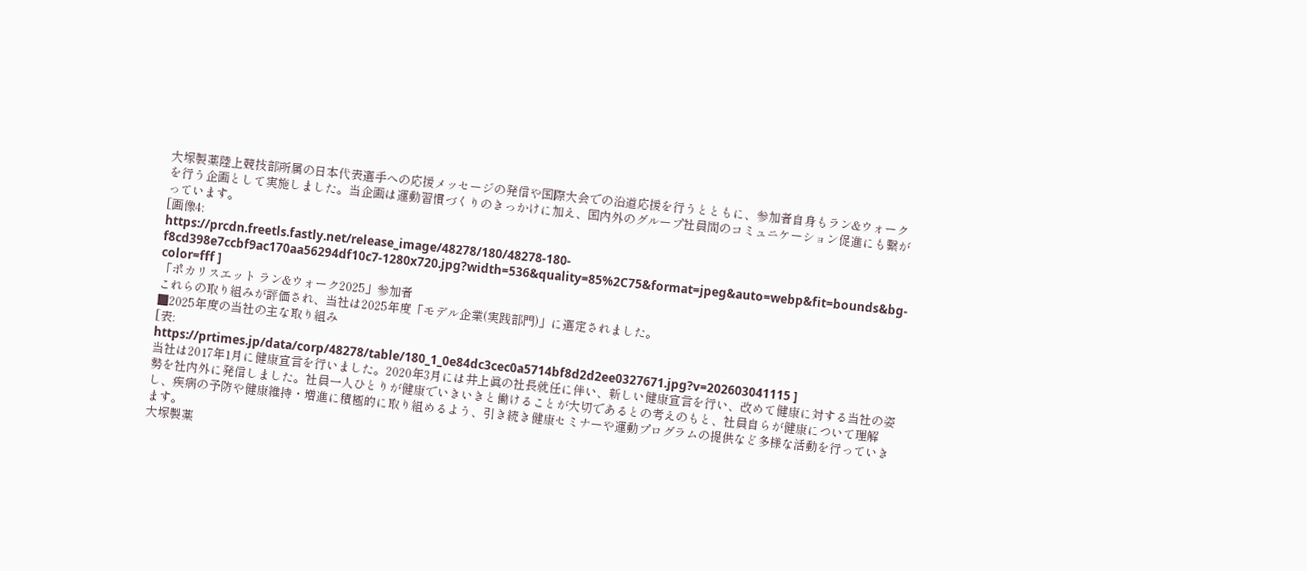大塚製薬陸上競技部所属の日本代表選手への応援メッセージの発信や国際大会での沿道応援を行うとともに、参加者自身もラン&ウォークを行う企画として実施しました。当企画は運動習慣づくりのきっかけに加え、国内外のグループ社員間のコミュニケーション促進にも繋がっています。
[画像4:
https://prcdn.freetls.fastly.net/release_image/48278/180/48278-180-f8cd398e7ccbf9ac170aa56294df10c7-1280x720.jpg?width=536&quality=85%2C75&format=jpeg&auto=webp&fit=bounds&bg-color=fff ]
「ポカリスエット ラン&ウォーク2025」参加者
これらの取り組みが評価され、当社は2025年度「モデル企業(実践部門)」に選定されました。
■2025年度の当社の主な取り組み
[表:
https://prtimes.jp/data/corp/48278/table/180_1_0e84dc3cec0a5714bf8d2d2ee0327671.jpg?v=202603041115 ]
当社は2017年1月に健康宣言を行いました。2020年3月には井上眞の社長就任に伴い、新しい健康宣言を行い、改めて健康に対する当社の姿勢を社内外に発信しました。社員一人ひとりが健康でいきいきと働けることが大切であるとの考えのもと、社員自らが健康について理解し、疾病の予防や健康維持・増進に積極的に取り組めるよう、引き続き健康セミナーや運動プログラムの提供など多様な活動を行っていきます。
大塚製薬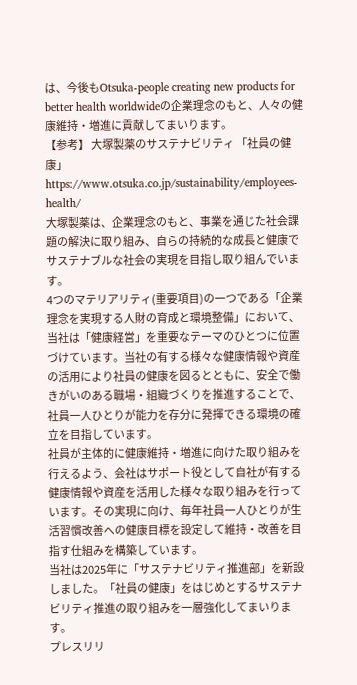は、今後もOtsuka-people creating new products for better health worldwideの企業理念のもと、人々の健康維持・増進に貢献してまいります。
【参考】 大塚製薬のサステナビリティ 「社員の健康」
https://www.otsuka.co.jp/sustainability/employees-health/
大塚製薬は、企業理念のもと、事業を通じた社会課題の解決に取り組み、自らの持続的な成長と健康でサステナブルな社会の実現を目指し取り組んでいます。
4つのマテリアリティ(重要項目)の一つである「企業理念を実現する人財の育成と環境整備」において、当社は「健康経営」を重要なテーマのひとつに位置づけています。当社の有する様々な健康情報や資産の活用により社員の健康を図るとともに、安全で働きがいのある職場・組織づくりを推進することで、社員一人ひとりが能力を存分に発揮できる環境の確立を目指しています。
社員が主体的に健康維持・増進に向けた取り組みを行えるよう、会社はサポート役として自社が有する健康情報や資産を活用した様々な取り組みを行っています。その実現に向け、毎年社員一人ひとりが生活習慣改善への健康目標を設定して維持・改善を目指す仕組みを構築しています。
当社は2025年に「サステナビリティ推進部」を新設しました。「社員の健康」をはじめとするサステナビリティ推進の取り組みを一層強化してまいります。
プレスリリ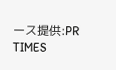ース提供:PR TIMES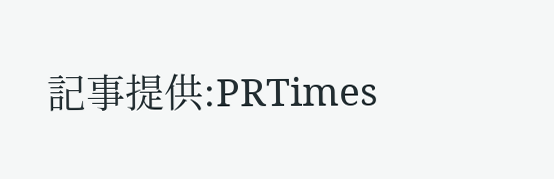記事提供:PRTimes